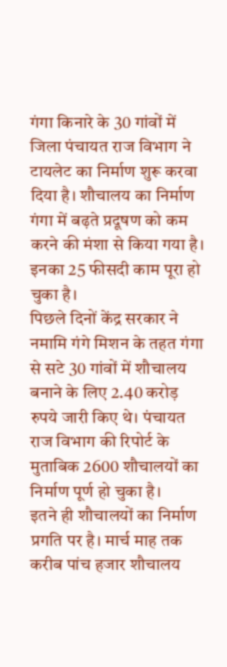गंगा किनारे के 30 गांवों में जिला पंचायत राज विभाग ने टायलेट का निर्माण शुरू करवा दिया है। शौचालय का निर्माण गंगा में बढ़ते प्रदूषण को कम करने की मंशा से किया गया है। इनका 25 फीसदी काम पूरा हो चुका है।
पिछले दिनों केंद्र सरकार ने नमामि गंगे मिशन के तहत गंगा से सटे 30 गांवों में शौचालय बनाने के लिए 2.40 करोड़ रुपये जारी किए थे। पंचायत राज विभाग की रिपोर्ट के मुताबिक 2600 शौचालयों का निर्माण पूर्ण हो चुका है।
इतने ही शौचालयों का निर्माण प्रगति पर है। मार्च माह तक करीब पांच हजार शौचालय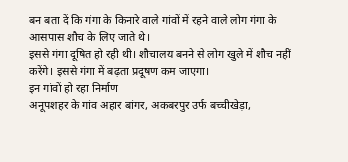बन बता दें कि गंगा के किनारे वाले गांवों में रहने वाले लोग गंगा के आसपास शौच के लिए जाते थे।
इससे गंगा दूषित हो रही थी। शौचालय बनने से लोग खुले में शौच नहीं करेंगे। इससे गंगा में बढ़ता प्रदूषण कम जाएगा।
इन गांवों हो रहा निर्माण
अनूपशहर के गांव अहार बांगर, अकबरपुर उर्फ बच्चीखेड़ा,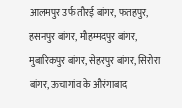आलमपुर उर्फ तौरई बांगर, फतहपुर, हसनपुर बांगर, मौहम्मदपुर बांगर, मुबारिकपुर बांगर, सेहरपुर बांगर, सिरोरा बांगर, ऊचागांव के औरंगाबाद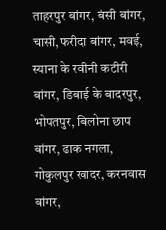ताहरपुर बांगर, बंसी बांगर, चासी,फरीदा बांगर, मवई, स्याना के रवीनी कटीरी बांगर, डिबाई के बादरपुर, भोपतपुर, बिलोना छाप बांगर, ढाक नगला, गोकुलपुर खादर, करनवास बांगर,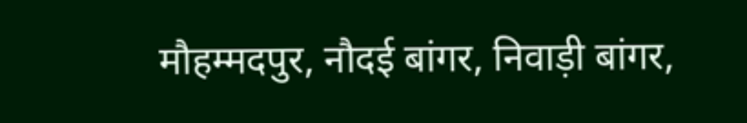मौहम्मदपुर, नौदई बांगर, निवाड़ी बांगर,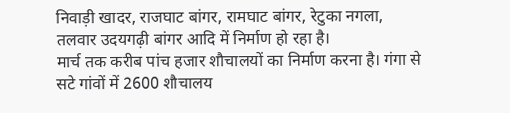निवाड़ी खादर, राजघाट बांगर, रामघाट बांगर, रेटुका नगला, तलवार उदयगढ़ी बांगर आदि में निर्माण हो रहा है।
मार्च तक करीब पांच हजार शौचालयों का निर्माण करना है। गंगा से सटे गांवों में 2600 शौचालय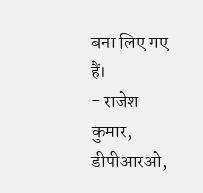बना लिए गए हैं।
- राजेश कुमार, डीपीआरओ,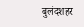बुलंदशहर